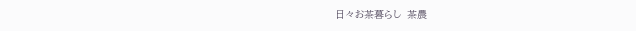日々お茶暮らし  茶農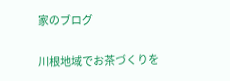家のブログ

川根地域でお茶づくりを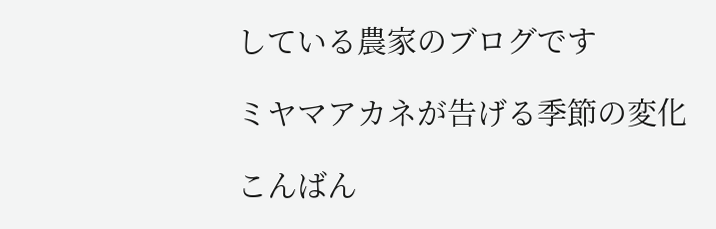している農家のブログです

ミヤマアカネが告げる季節の変化

こんばん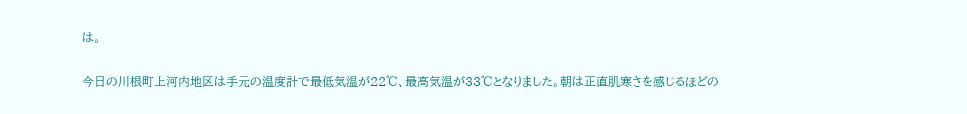は。

今日の川根町上河内地区は手元の温度計で最低気温が22℃、最高気温が33℃となりました。朝は正直肌寒さを感じるほどの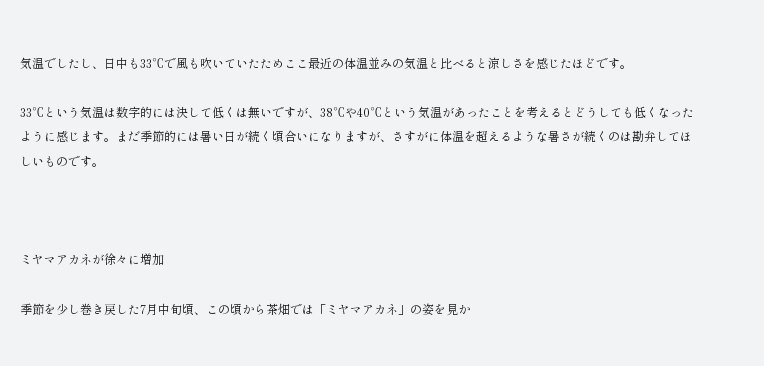気温でしたし、日中も33℃で風も吹いていたためここ最近の体温並みの気温と比べると涼しさを感じたほどです。

33℃という気温は数字的には決して低くは無いですが、38℃や40℃という気温があったことを考えるとどうしても低くなったように感じます。まだ季節的には暑い日が続く頃合いになりますが、さすがに体温を超えるような暑さが続くのは勘弁してほしいものです。



ミヤマアカネが徐々に増加

季節を少し巻き戻した7月中旬頃、この頃から茶畑では「ミヤマアカネ」の姿を見か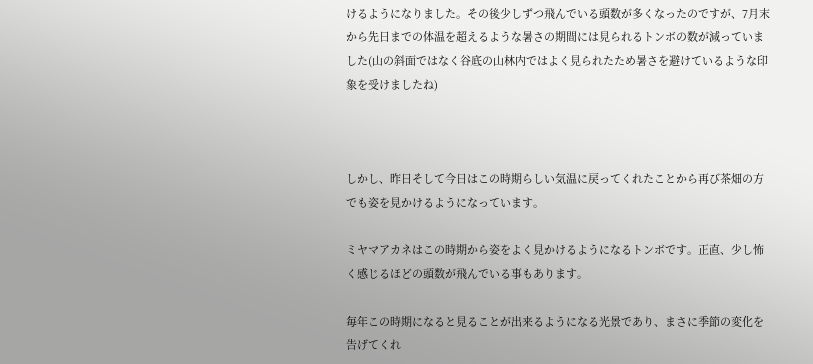けるようになりました。その後少しずつ飛んでいる頭数が多くなったのですが、7月末から先日までの体温を超えるような暑さの期間には見られるトンボの数が減っていました(山の斜面ではなく谷底の山林内ではよく見られたため暑さを避けているような印象を受けましたね)



しかし、昨日そして今日はこの時期らしい気温に戻ってくれたことから再び茶畑の方でも姿を見かけるようになっています。

ミヤマアカネはこの時期から姿をよく見かけるようになるトンボです。正直、少し怖く感じるほどの頭数が飛んでいる事もあります。

毎年この時期になると見ることが出来るようになる光景であり、まさに季節の変化を告げてくれ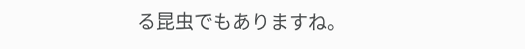る昆虫でもありますね。